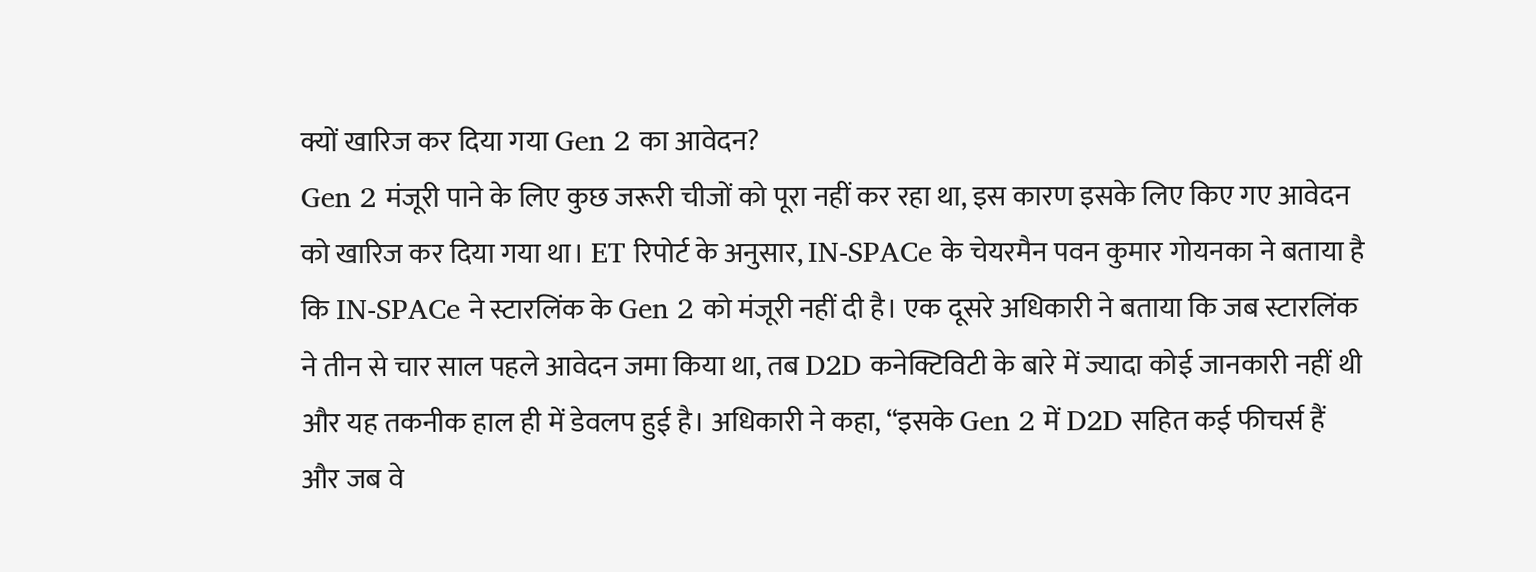क्यों खारिज कर दिया गया Gen 2 का आवेदन?
Gen 2 मंजूरी पाने के लिए कुछ जरूरी चीजों को पूरा नहीं कर रहा था, इस कारण इसके लिए किए गए आवेदन को खारिज कर दिया गया था। ET रिपोर्ट के अनुसार, IN-SPACe के चेयरमैन पवन कुमार गोयनका ने बताया है कि IN-SPACe ने स्टारलिंक के Gen 2 को मंजूरी नहीं दी है। एक दूसरे अधिकारी ने बताया कि जब स्टारलिंक ने तीन से चार साल पहले आवेदन जमा किया था, तब D2D कनेक्टिविटी के बारे में ज्यादा कोई जानकारी नहीं थी और यह तकनीक हाल ही में डेवलप हुई है। अधिकारी ने कहा, “इसके Gen 2 में D2D सहित कई फीचर्स हैं और जब वे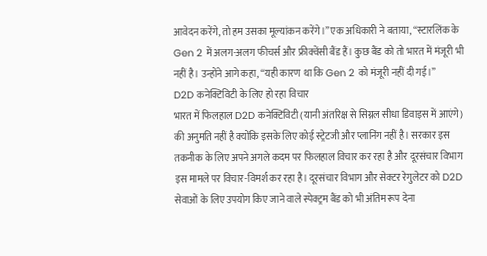आवेदन करेंगे, तो हम उसका मूल्यांकन करेंगे।” एक अधिकारी ने बताया, “स्टारलिंक के Gen 2 में अलग-अलग फीचर्स और फ्रीक्वेंसी बैंड हैं। कुछ बैंड को तो भारत में मंजूरी भी नहीं है। उन्होंने आगे कहा, “यही कारण था कि Gen 2 को मंजूरी नहीं दी गई।”
D2D कनेक्टिविटी के लिए हो रहा विचार
भारत में फिलहाल D2D कनेक्टिविटी (यानी अंतरिक्ष से सिग्नल सीधा डिवाइस में आएंगे) की अनुमति नहीं है क्योंकि इसके लिए कोई स्ट्रेटजी और प्लानिंग नहीं है। सरकार इस तकनीक के लिए अपने अगले कदम पर फिलहाल विचार कर रहा है और दूरसंचार विभाग इस मामले पर विचार-विमर्श कर रहा है। दूरसंचार विभाग और सेक्टर रेगुलेटर को D2D सेवाओं के लिए उपयोग किए जाने वाले स्पेक्ट्रम बैंड को भी अंतिम रूप देना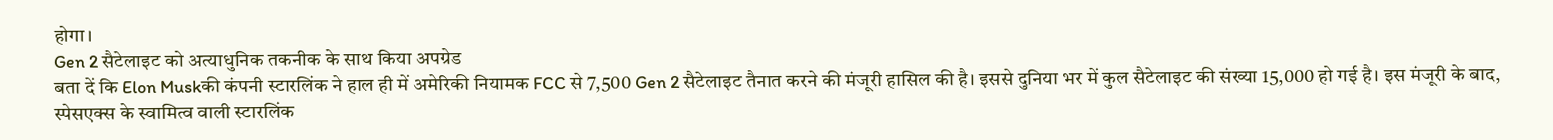होगा।
Gen 2 सैटेलाइट को अत्याधुनिक तकनीक के साथ किया अपग्रेड
बता दें कि Elon Muskकी कंपनी स्टारलिंक ने हाल ही में अमेरिकी नियामक FCC से 7,500 Gen 2 सैटेलाइट तैनात करने की मंजूरी हासिल की है। इससे दुनिया भर में कुल सैटेलाइट की संख्या 15,000 हो गई है। इस मंजूरी के बाद, स्पेसएक्स के स्वामित्व वाली स्टारलिंक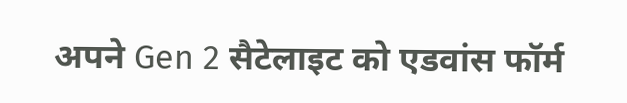अपने Gen 2 सैटेलाइट को एडवांस फॉर्म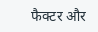फैक्टर और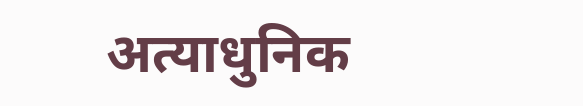अत्याधुनिक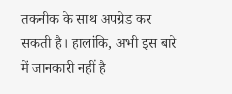तकनीक के साथ अपग्रेड कर सकती है। हालांकि, अभी इस बारे में जानकारी नहीं है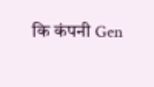कि कंपनी Gen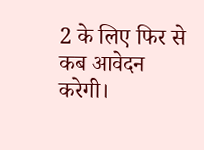2 के लिए फिर से कब आवेदन करेगी।